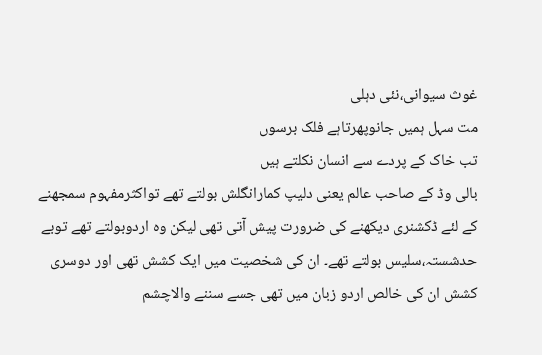غوث سیوانی،نئی دہلی
مت سہل ہمیں جانوپھرتاہے فلک برسوں
تب خاک کے پردے سے انسان نکلتے ہیں
بالی وڈ کے صاحب عالم یعنی دلیپ کمارانگلش بولتے تھے تواکثرمفہوم سمجھنے کے لئے ڈکشنری دیکھنے کی ضرورت پیش آتی تھی لیکن وہ اردوبولتے تھے توبے حدشستہ،سلیس بولتے تھے۔ ان کی شخصیت میں ایک کشش تھی اور دوسری کشش ان کی خالص اردو زبان میں تھی جسے سننے والاچشم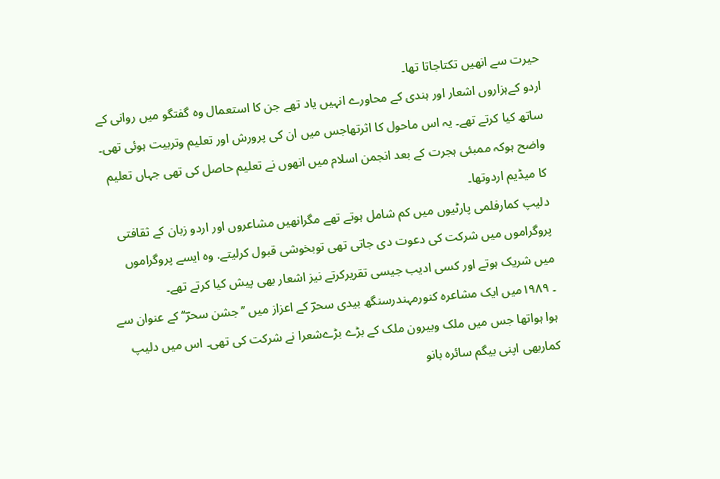حیرت سے انھیں تکتاجاتا تھا۔
اردو کےہزاروں اشعار اور ہندی کے محاورے انہیں یاد تھے جن کا استعمال وہ گفتگو میں روانی کے ساتھ کیا کرتے تھے۔ یہ اس ماحول کا اثرتھاجس میں ان کی پرورش اور تعلیم وتربیت ہوئی تھی۔ واضح ہوکہ ممبئی ہجرت کے بعد انجمن اسلام میں انھوں نے تعلیم حاصل کی تھی جہاں تعلیم کا میڈیم اردوتھا۔
دلیپ کمارفلمی پارٹیوں میں کم شامل ہوتے تھے مگرانھیں مشاعروں اور اردو زبان کے ثقافتی پروگراموں میں شرکت کی دعوت دی جاتی تھی توبخوشی قبول کرلیتے. وہ ایسے پروگراموں میں شریک ہوتے اور کسی ادیب جیسی تقریرکرتے نیز اشعار بھی پیش کیا کرتے تھے۔
۔ ۱۹۸۹میں ایک مشاعرہ کنورمہندرسنگھ بیدی سحرؔ کے اعزاز میں ’’جشن سحرؔ‘‘ کے عنوان سے ہوا ہواتھا جس میں ملک وبیرون ملک کے بڑے بڑےشعرا نے شرکت کی تھی۔ اس میں دلیپ کماربھی اپنی بیگم سائرہ بانو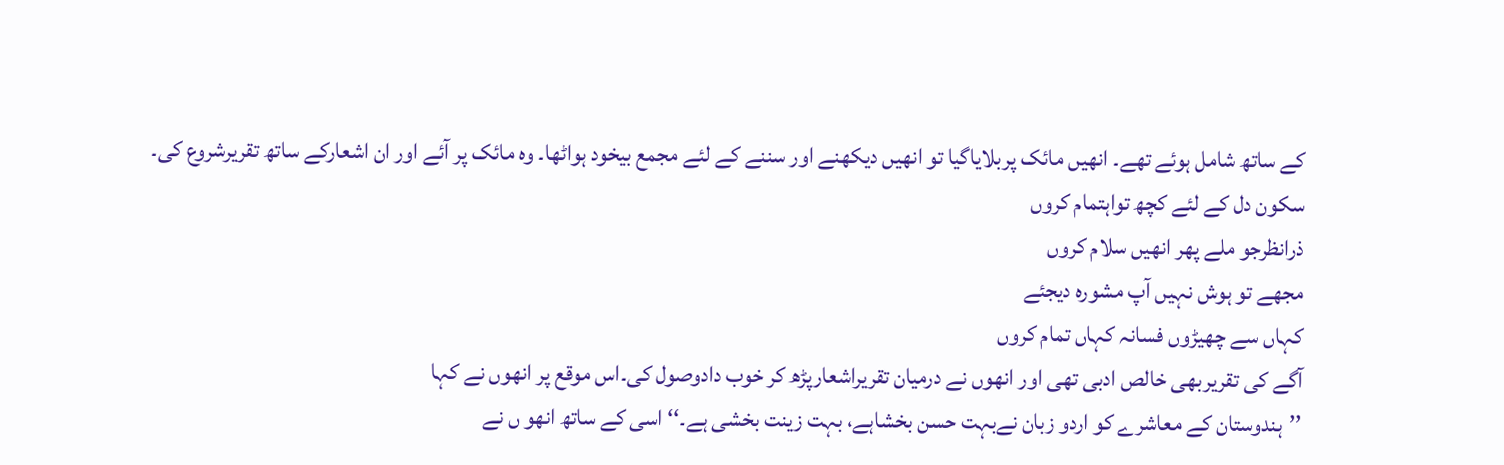کے ساتھ شامل ہوئے تھے۔ انھیں مائک پربلایاگیا تو انھیں دیکھنے اور سننے کے لئے مجمع بیخود ہواٹھا۔ وہ مائک پر آئے اور ان اشعارکے ساتھ تقریرشروع کی۔
سکون دل کے لئے کچھ تواہتمام کروں
ذرانظرجو ملے پھر انھیں سلام کروں
مجھے تو ہوش نہیں آپ مشورہ دیجئے
کہاں سے چھیڑوں فسانہ کہاں تمام کروں
آگے کی تقریربھی خالص ادبی تھی اور انھوں نے درمیان تقریراشعارپڑھ کر خوب دادوصول کی۔اس موقع پر انھوں نے کہا
’’ہندوستان کے معاشرے کو اردو زبان نےبہت حسن بخشاہے، بہت زینت بخشی ہے۔‘‘ اسی کے ساتھ انھو ں نے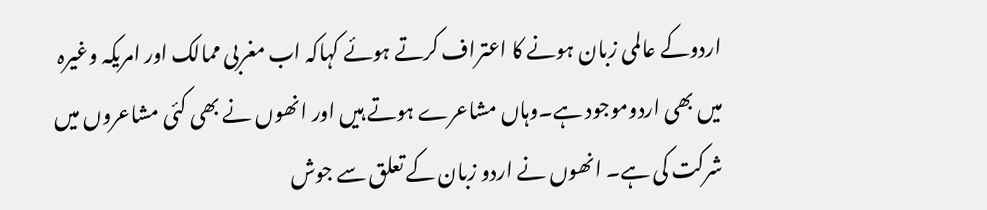اردوکے عالمی زبان ہونے کا اعتراف کرتے ہوئے کہاکہ اب مغربی ممالک اور امریکہ وغیرہ میں بھی اردوموجود ہے۔وہاں مشاعرے ہوتے ہیں اور انھوں نے بھی کئی مشاعروں میں شرکت کی ہے۔ انھوں نے اردو زبان کے تعلق سے جوش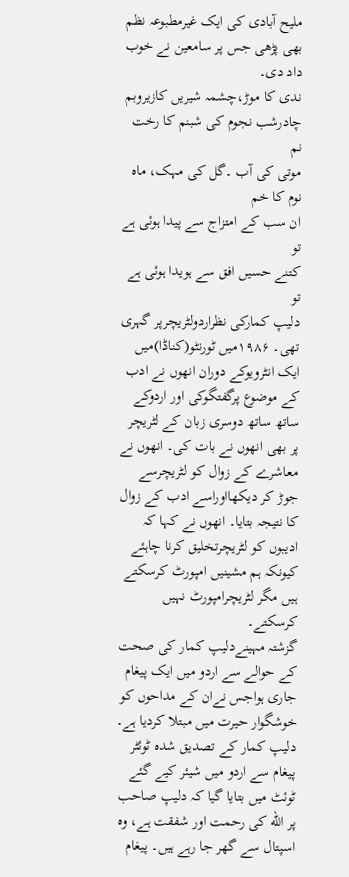ملیح آبادی کی ایک غیرمطبوعہ نظم بھی پڑھی جس پر سامعین نے خوب داد دی۔
ندی کا موڑ،چشمہ شیریں کازیروبم
چادرشب نجوم کی شبنم کا رخت نم
موتی کی آب ۔گل کی مہک، ماہ نوم کا خم
ان سب کے امتزاج سے پیدا ہوئی ہے تو
کتنے حسیں افق سے ہویدا ہوئی ہے تو
دلیپ کمارکی نظراردولٹریچرپر گہری تھی۔ ۱۹۸۶میں ٹورنٹو(کناڈا)میں ایک انٹرویوکے دوران انھوں نے ادب کے موضوع پرگفتگوکی اور اردوکے ساتھ ساتھ دوسری زبان کے لٹریچر پر بھی انھوں نے بات کی۔ انھوں نے معاشرے کے زوال کو لٹریچرسے جوڑ کر دیکھااوراسے ادب کے زوال کا نتیجہ بتایا۔ انھوں نے کہا کہ ادیبوں کو لٹریچرتخلیق کرنا چاہئے کیونکہ ہم مشینیں امپورٹ کرسکتے ہیں مگر لٹریچرامپورٹ نہیں کرسکتے۔
گزشتہ مہینےدلیپ کمار کی صحت کے حوالے سے اردو میں ایک پیغام جاری ہواجس نےان کے مداحوں کو خوشگوار حیرت میں مبتلا کردیا ہے۔ دلیپ کمار کے تصدیق شدہ ٹوئٹر پیغام سے اردو میں شیئر کیے گئے ٹوئٹ میں بتایا گیا کہ دلیپ صاحب پر الله کی رحمت اور شفقت ہے، وہ اسپتال سے گھر جا رہے ہیں۔ پیغام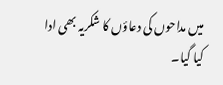میں مداحوں کی دعاؤں کا شکریہ بھی ادا کیا گیا۔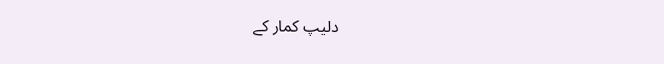دلیپ کمار کے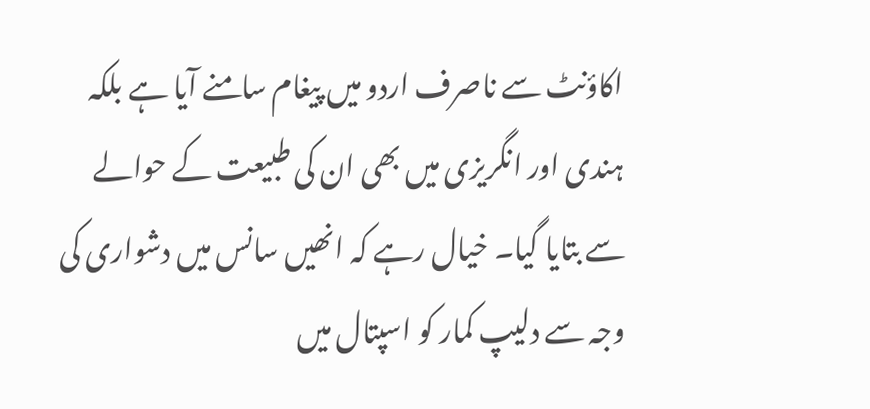اکاؤنٹ سے ناصرف اردو میں پیغام سامنے آیا ہے بلکہ ہندی اور انگریزی میں بھی ان کی طبیعت کے حوالے سے بتایا گیا۔ خیال رہے کہ انھیں سانس میں دشواری کی وجہ سے دلیپ کمار کو اسپتال میں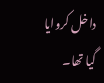داخل کروایا گیا تھا۔